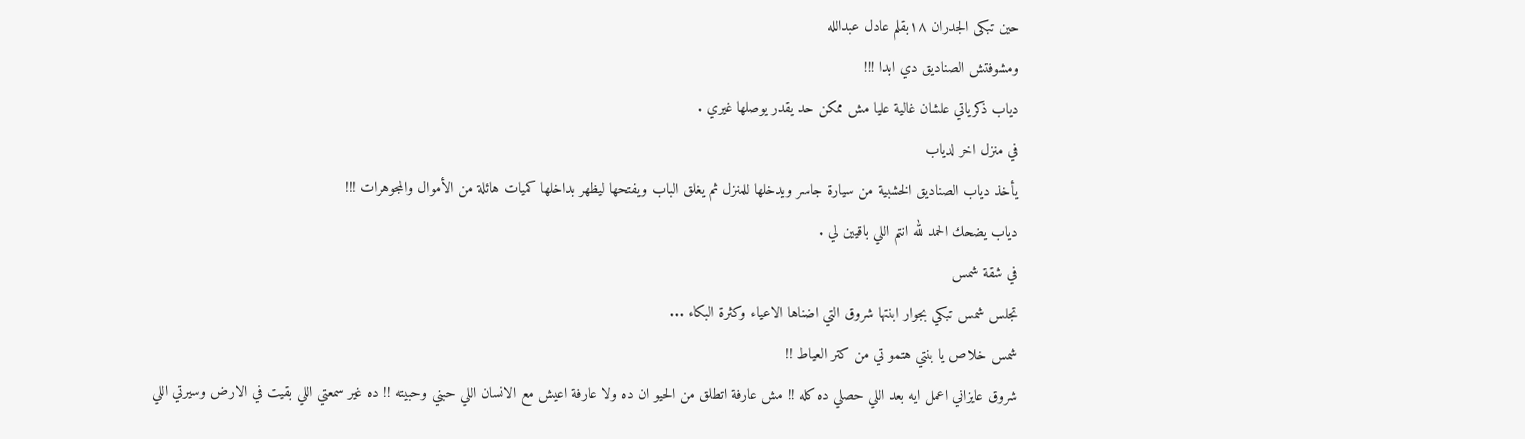حين تبكى الجدران ١٨بقلم عادل عبدالله
ومشوفتش الصناديق دي ابدا !!!
دياب ذكرياتي علشان غالية عليا مش ممكن حد يقدر يوصلها غيري .
في منزل اخر لدياب
يأخذ دياب الصناديق الخشبية من سيارة جاسر ويدخلها للمنزل ثم يغلق الباب ويفتحها ليظهر بداخلها كميات هائلة من الأموال والمجوهرات !!!
دياب يضحك الحمد لله انتم اللي باقيين لي .
في شقة شمس
تجلس شمس تبكي بجوار ابنتها شروق التي اضناها الاعياء وكثرة البكاء ...
شمس خلاص يا بنتي هتمو تي من كتر العياط !!
شروق عايزاني اعمل ايه بعد اللي حصلي ده كله !! مش عارفة اتطلق من الحيو ان ده ولا عارفة اعيش مع الانسان اللي حبني وحبيته !! ده غير سمعتي اللي بقيت في الارض وسيرتي اللي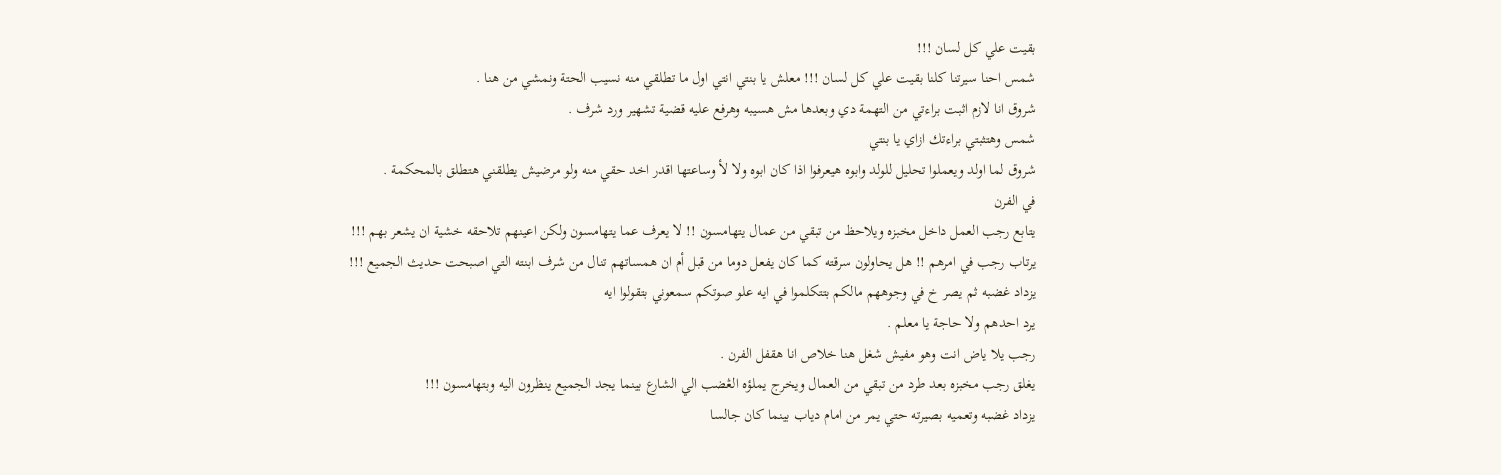بقيت علي كل لسان !!!
شمس احنا سيرتنا كلنا بقيت علي كل لسان !!! معلش يا بنتي انتي اول ما تطلقي منه نسيب الحتة ونمشي من هنا .
شروق انا لازم اثبت براءتي من التهمة دي وبعدها مش هسيبه وهرفع عليه قضية تشهير ورد شرف .
شمس وهتثبتي براءتك ازاي يا بنتي
شروق لما اولد ويعملوا تحليل للولد وابوه هيعرفوا اذا كان ابوه ولا لأ وساعتها اقدر اخد حقي منه ولو مرضيش يطلقني هتطلق بالمحكمة .
في الفرن
يتابع رجب العمل داخل مخبزه ويلاحظ من تبقي من عمال يتهامسون !! لا يعرف عما يتهامسون ولكن اعينهم تلاحقه خشية ان يشعر بهم !!!
يرتاب رجب في امرهم !! هل يحاولون سرقته كما كان يفعل دوما من قبل أم ان همساتهم تنال من شرف ابنته التي اصبحت حديث الجميع !!!
يزداد غضبه ثم يصر خ في وجوههم مالكم بتتكلموا في ايه علو صوتكم سمعوني بتقولوا ايه
يرد احدهم ولا حاجة يا معلم .
رجب يلا ياض انت وهو مفيش شغل هنا خلاص انا هقفل الفرن .
يغلق رجب مخبزه بعد طرد من تبقي من العمال ويخرج يملؤه الڠضب الي الشارع بينما يجد الجميع ينظرون اليه وبتهامسون !!!
يزداد غضبه وتعميه بصيرته حتي يمر من امام دياب بينما كان جالسا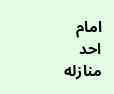امام احد منازله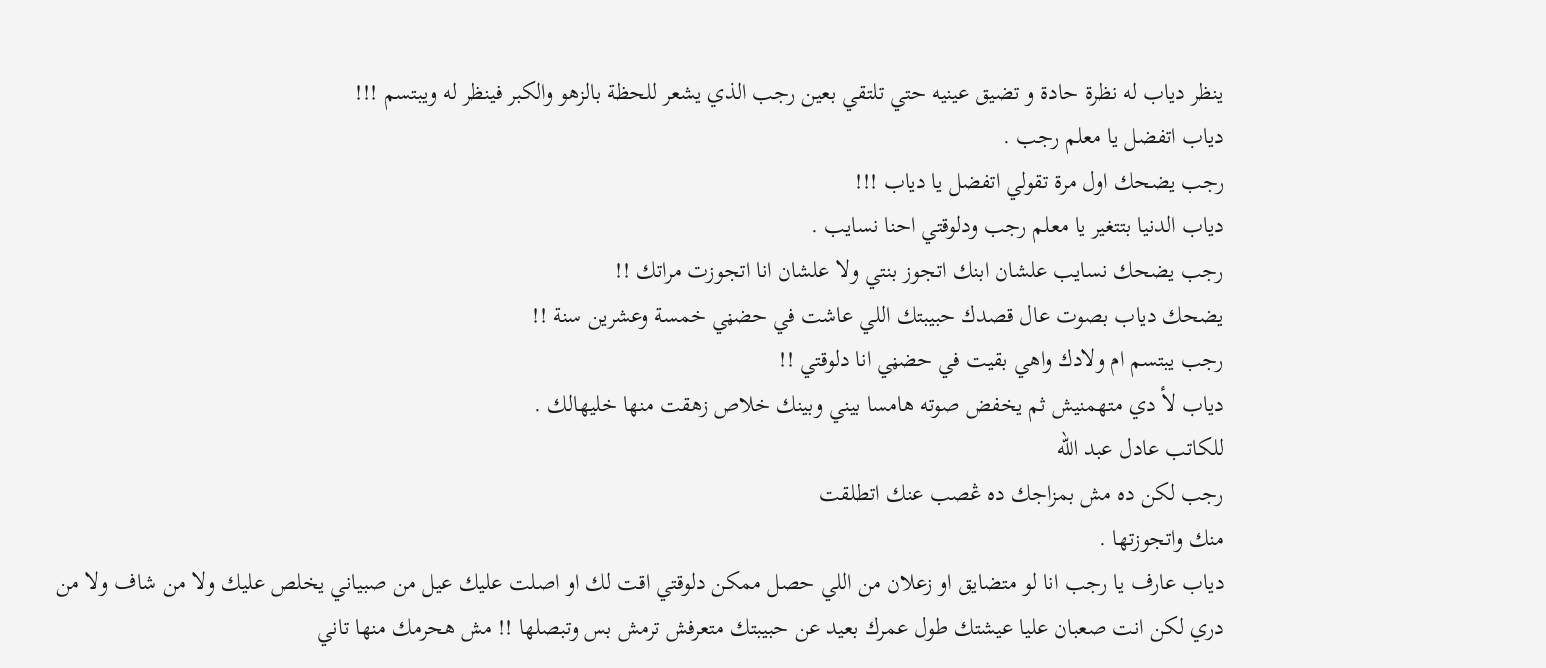ينظر دياب له نظرة حادة و تضيق عينيه حتي تلتقي بعين رجب الذي يشعر للحظة بالزهو والكبر فينظر له ويبتسم !!!
دياب اتفضل يا معلم رجب .
رجب يضحك اول مرة تقولي اتفضل يا دياب !!!
دياب الدنيا بتتغير يا معلم رجب ودلوقتي احنا نسايب .
رجب يضحك نسايب علشان ابنك اتجوز بنتي ولا علشان انا اتجوزت مراتك !!
يضحك دياب بصوت عال قصدك حبيبتك اللي عاشت في حضڼي خمسة وعشرين سنة !!
رجب يبتسم ام ولادك واهي بقيت في حضڼي انا دلوقتي !!
دياب لأ دي متهمنيش ثم يخفض صوته هامسا بيني وبينك خلاص زهقت منها خليهالك .
للكاتب عادل عبد الله
رجب لكن ده مش بمزاجك ده ڠصب عنك اتطلقت
منك واتجوزتها .
دياب عارف يا رجب انا لو متضايق او زعلان من اللي حصل ممكن دلوقتي اقت لك او اصلت عليك عيل من صبياني يخلص عليك ولا من شاف ولا من دري لكن انت صعبان عليا عيشتك طول عمرك بعيد عن حبيبتك متعرفش ترمش بس وتبصلها !! مش هحرمك منها تاني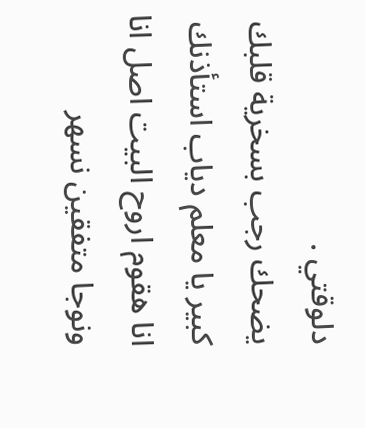دلوقتي .
يضحك رجب بسخرية قلبك كبير يا معلم دياب استأذنك انا هقوم اروح البيت اصل انا ونوجا متفقين نسهر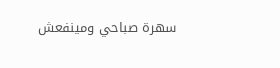سهرة صباحي ومينفعش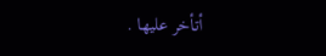أتأخر عليها .